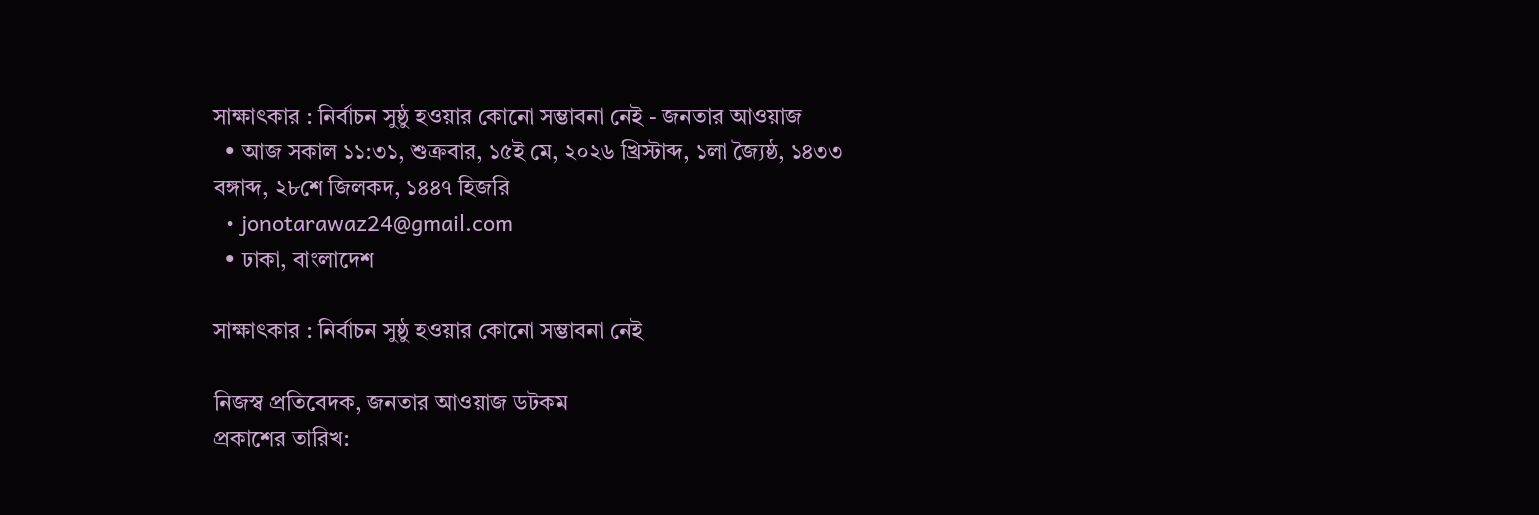সাক্ষাৎকার : নির্বাচন সুষ্ঠু হওয়ার কোনো সম্ভাবনা নেই - জনতার আওয়াজ
  • আজ সকাল ১১:৩১, শুক্রবার, ১৫ই মে, ২০২৬ খ্রিস্টাব্দ, ১লা জ্যৈষ্ঠ, ১৪৩৩ বঙ্গাব্দ, ২৮শে জিলকদ, ১৪৪৭ হিজরি
  • jonotarawaz24@gmail.com
  • ঢাকা, বাংলাদেশ

সাক্ষাৎকার : নির্বাচন সুষ্ঠু হওয়ার কোনো সম্ভাবনা নেই

নিজস্ব প্রতিবেদক, জনতার আওয়াজ ডটকম
প্রকাশের তারিখ: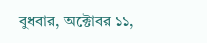বুধবার, অক্টোবর ১১,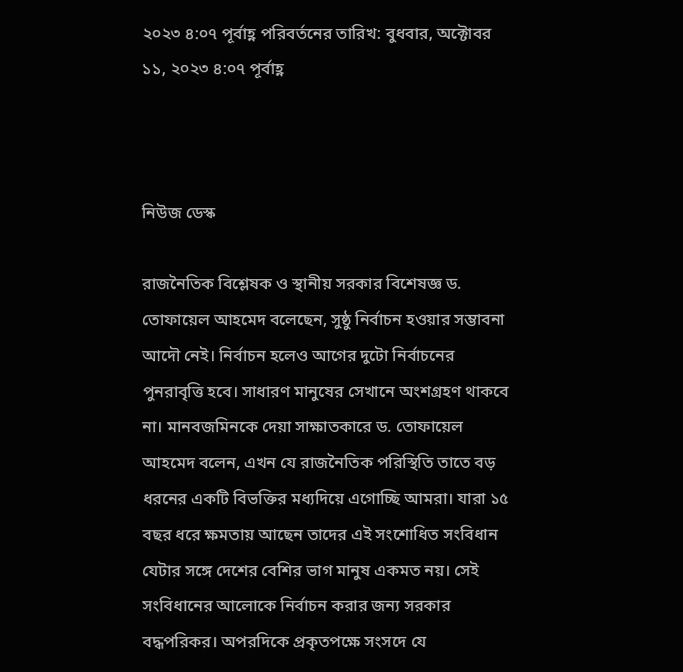২০২৩ ৪:০৭ পূর্বাহ্ণ পরিবর্তনের তারিখ: বুধবার, অক্টোবর ১১, ২০২৩ ৪:০৭ পূর্বাহ্ণ



নিউজ ডেস্ক

রাজনৈতিক বিশ্লেষক ও স্থানীয় সরকার বিশেষজ্ঞ ড. তোফায়েল আহমেদ বলেছেন, সুষ্ঠু নির্বাচন হওয়ার সম্ভাবনা আদৌ নেই। নির্বাচন হলেও আগের দুটো নির্বাচনের পুনরাবৃত্তি হবে। সাধারণ মানুষের সেখানে অংশগ্রহণ থাকবে না। মানবজমিনকে দেয়া সাক্ষাতকারে ড. তোফায়েল আহমেদ বলেন, এখন যে রাজনৈতিক পরিস্থিতি তাতে বড় ধরনের একটি বিভক্তির মধ্যদিয়ে এগোচ্ছি আমরা। যারা ১৫ বছর ধরে ক্ষমতায় আছেন তাদের এই সংশোধিত সংবিধান যেটার সঙ্গে দেশের বেশির ভাগ মানুষ একমত নয়। সেই সংবিধানের আলোকে নির্বাচন করার জন্য সরকার বদ্ধপরিকর। অপরদিকে প্রকৃতপক্ষে সংসদে যে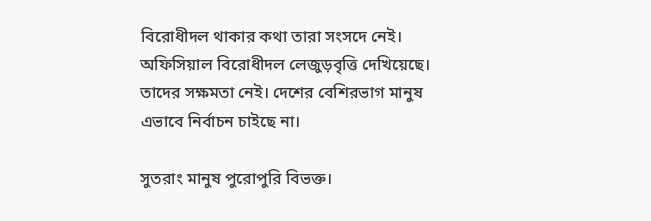বিরোধীদল থাকার কথা তারা সংসদে নেই। অফিসিয়াল বিরোধীদল লেজুড়বৃত্তি দেখিয়েছে। তাদের সক্ষমতা নেই। দেশের বেশিরভাগ মানুষ এভাবে নির্বাচন চাইছে না।

সুতরাং মানুষ পুরোপুরি বিভক্ত।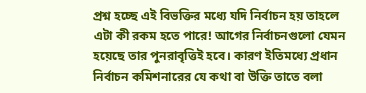প্রশ্ন হচ্ছে এই বিভক্তির মধ্যে যদি নির্বাচন হয় তাহলে এটা কী রকম হতে পারে! আগের নির্বাচনগুলো যেমন হয়েছে তার পুনরাবৃত্তিই হবে। কারণ ইতিমধ্যে প্রধান নির্বাচন কমিশনারের যে কথা বা উক্তি তাতে বলা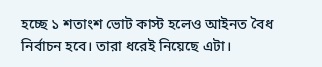হচ্ছে ১ শতাংশ ভোট কাস্ট হলেও আইনত বৈধ নির্বাচন হবে। তারা ধরেই নিয়েছে এটা।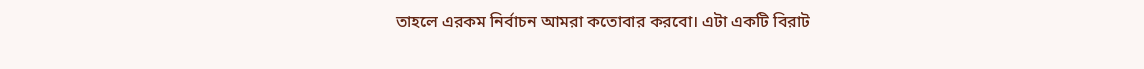তাহলে এরকম নির্বাচন আমরা কতোবার করবো। এটা একটি বিরাট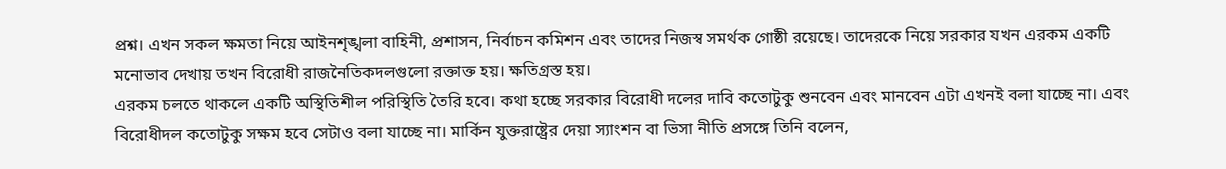প্রশ্ন। এখন সকল ক্ষমতা নিয়ে আইনশৃঙ্খলা বাহিনী, প্রশাসন, নির্বাচন কমিশন এবং তাদের নিজস্ব সমর্থক গোষ্ঠী রয়েছে। তাদেরকে নিয়ে সরকার যখন এরকম একটি মনোভাব দেখায় তখন বিরোধী রাজনৈতিকদলগুলো রক্তাক্ত হয়। ক্ষতিগ্রস্ত হয়।
এরকম চলতে থাকলে একটি অস্থিতিশীল পরিস্থিতি তৈরি হবে। কথা হচ্ছে সরকার বিরোধী দলের দাবি কতোটুকু শুনবেন এবং মানবেন এটা এখনই বলা যাচ্ছে না। এবং বিরোধীদল কতোটুকু সক্ষম হবে সেটাও বলা যাচ্ছে না। মার্কিন যুক্তরাষ্ট্রের দেয়া স্যাংশন বা ভিসা নীতি প্রসঙ্গে তিনি বলেন,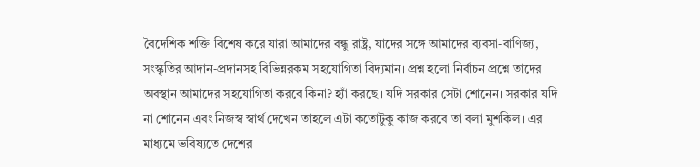বৈদেশিক শক্তি বিশেষ করে যারা আমাদের বন্ধু রাষ্ট্র, যাদের সঙ্গে আমাদের ব্যবসা-বাণিজ্য, সংস্কৃতির আদান-প্রদানসহ বিভিন্নরকম সহযোগিতা বিদ্যমান। প্রশ্ন হলো নির্বাচন প্রশ্নে তাদের অবস্থান আমাদের সহযোগিতা করবে কিনা? হ্যাঁ করছে। যদি সরকার সেটা শোনেন। সরকার যদি না শোনেন এবং নিজস্ব স্বার্থ দেখেন তাহলে এটা কতোটুকু কাজ করবে তা বলা মুশকিল। এর মাধ্যমে ভবিষ্যতে দেশের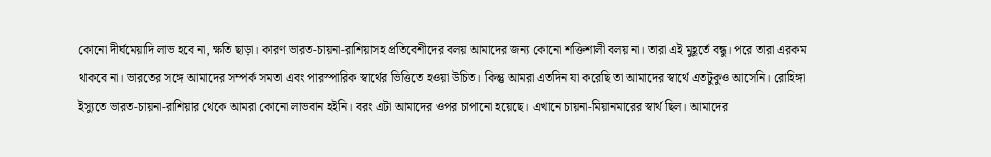কোনো দীর্ঘমেয়াদি লাভ হবে না, ক্ষতি ছাড়া। কারণ ভারত-চায়না-রাশিয়াসহ প্রতিবেশীদের বলয় আমাদের জন্য কোনো শক্তিশালী বলয় না। তারা এই মুহূর্তে বন্ধু। পরে তারা এরকম থাকবে না। ভারতের সঙ্গে আমাদের সম্পর্ক সমতা এবং পারস্পারিক স্বার্থের ভিত্তিতে হওয়া উচিত। কিন্তু আমরা এতদিন যা করেছি তা আমাদের স্বার্থে এতটুকুও আসেনি। রোহিঙ্গা ইস্যুতে ভারত-চায়না-রাশিয়ার থেকে আমরা কোনো লাভবান হইনি। বরং এটা আমাদের ওপর চাপানো হয়েছে। এখানে চায়না-মিয়ানমারের স্বার্থ ছিল। আমাদের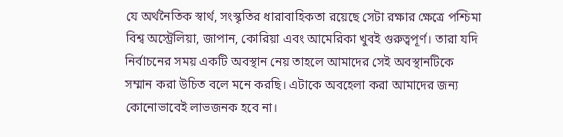যে অর্থনৈতিক স্বার্থ, সংস্কৃতির ধারাবাহিকতা রয়েছে সেটা রক্ষার ক্ষেত্রে পশ্চিমা বিশ্ব অস্ট্রেলিয়া, জাপান, কোরিয়া এবং আমেরিকা খুবই গুরুত্বপূর্ণ। তারা যদি নির্বাচনের সময় একটি অবস্থান নেয় তাহলে আমাদের সেই অবস্থানটিকে সম্মান করা উচিত বলে মনে করছি। এটাকে অবহেলা করা আমাদের জন্য কোনোভাবেই লাভজনক হবে না।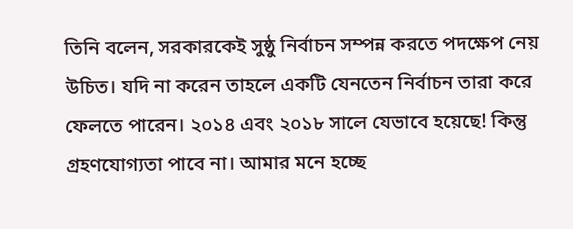তিনি বলেন, সরকারকেই সুষ্ঠু নির্বাচন সম্পন্ন করতে পদক্ষেপ নেয় উচিত। যদি না করেন তাহলে একটি যেনতেন নির্বাচন তারা করে ফেলতে পারেন। ২০১৪ এবং ২০১৮ সালে যেভাবে হয়েছে! কিন্তু গ্রহণযোগ্যতা পাবে না। আমার মনে হচ্ছে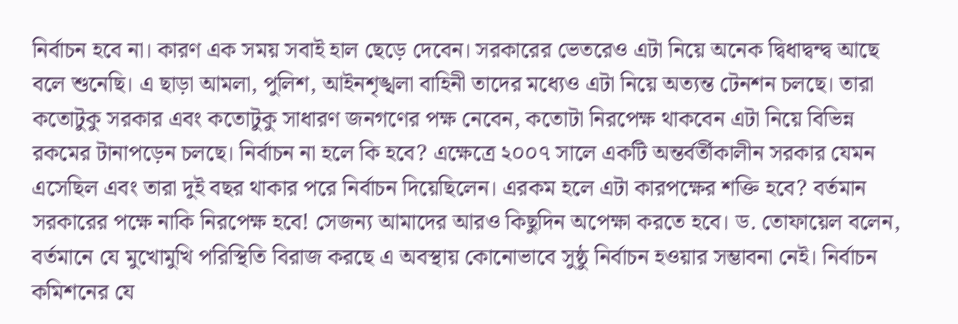নির্বাচন হবে না। কারণ এক সময় সবাই হাল ছেড়ে দেবেন। সরকারের ভেতরেও এটা নিয়ে অনেক দ্বিধাদ্বন্দ্ব আছে বলে শুনেছি। এ ছাড়া আমলা, পুলিশ, আইনশৃঙ্খলা বাহিনী তাদের মধ্যেও এটা নিয়ে অত্যন্ত টেনশন চলছে। তারা কতোটুকু সরকার এবং কতোটুকু সাধারণ জনগণের পক্ষ নেবেন, কতোটা নিরপেক্ষ থাকবেন এটা নিয়ে বিভিন্ন রকমের টানাপড়েন চলছে। নির্বাচন না হলে কি হবে? এক্ষেত্রে ২০০৭ সালে একটি অন্তর্বর্তীকালীন সরকার যেমন এসেছিল এবং তারা দুই বছর থাকার পরে নির্বাচন দিয়েছিলেন। এরকম হলে এটা কারপক্ষের শক্তি হবে? বর্তমান সরকারের পক্ষে নাকি নিরপেক্ষ হবে! সেজন্য আমাদের আরও কিছুদিন অপেক্ষা করতে হবে। ড. তোফায়েল বলেন, বর্তমানে যে মুখোমুখি পরিস্থিতি বিরাজ করছে এ অবস্থায় কোনোভাবে সুষ্ঠু নির্বাচন হওয়ার সম্ভাবনা নেই। নির্বাচন কমিশনের যে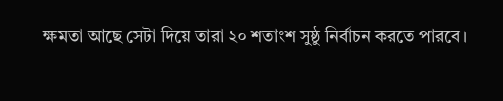ক্ষমতা আছে সেটা দিয়ে তারা ২০ শতাংশ সুষ্ঠু নির্বাচন করতে পারবে।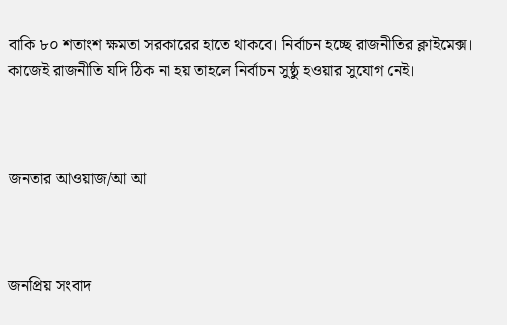বাকি ৮০ শতাংশ ক্ষমতা সরকারের হাতে থাকবে। নির্বাচন হচ্ছে রাজনীতির ক্লাইমেক্স। কাজেই রাজনীতি যদি ঠিক না হয় তাহলে নির্বাচন সুষ্ঠু হওয়ার সুযোগ নেই।



জনতার আওয়াজ/আ আ



জনপ্রিয় সংবাদ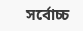সর্বোচ্চ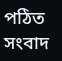পঠিত সংবাদ